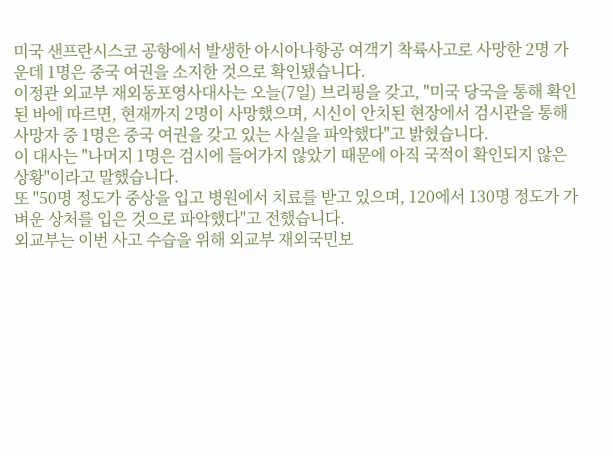미국 샌프란시스코 공항에서 발생한 아시아나항공 여객기 착륙사고로 사망한 2명 가운데 1명은 중국 여권을 소지한 것으로 확인됐습니다.
이정관 외교부 재외동포영사대사는 오늘(7일) 브리핑을 갖고, "미국 당국을 통해 확인된 바에 따르면, 현재까지 2명이 사망했으며, 시신이 안치된 현장에서 검시관을 통해 사망자 중 1명은 중국 여권을 갖고 있는 사실을 파악했다"고 밝혔습니다.
이 대사는 "나머지 1명은 검시에 들어가지 않았기 때문에 아직 국적이 확인되지 않은 상황"이라고 말했습니다.
또 "50명 정도가 중상을 입고 병원에서 치료를 받고 있으며, 120에서 130명 정도가 가벼운 상처를 입은 것으로 파악했다"고 전했습니다.
외교부는 이번 사고 수습을 위해 외교부 재외국민보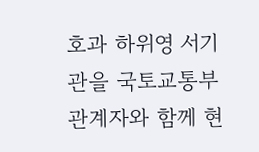호과 하위영 서기관을 국토교통부 관계자와 함께 현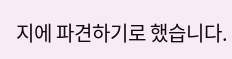지에 파견하기로 했습니다.